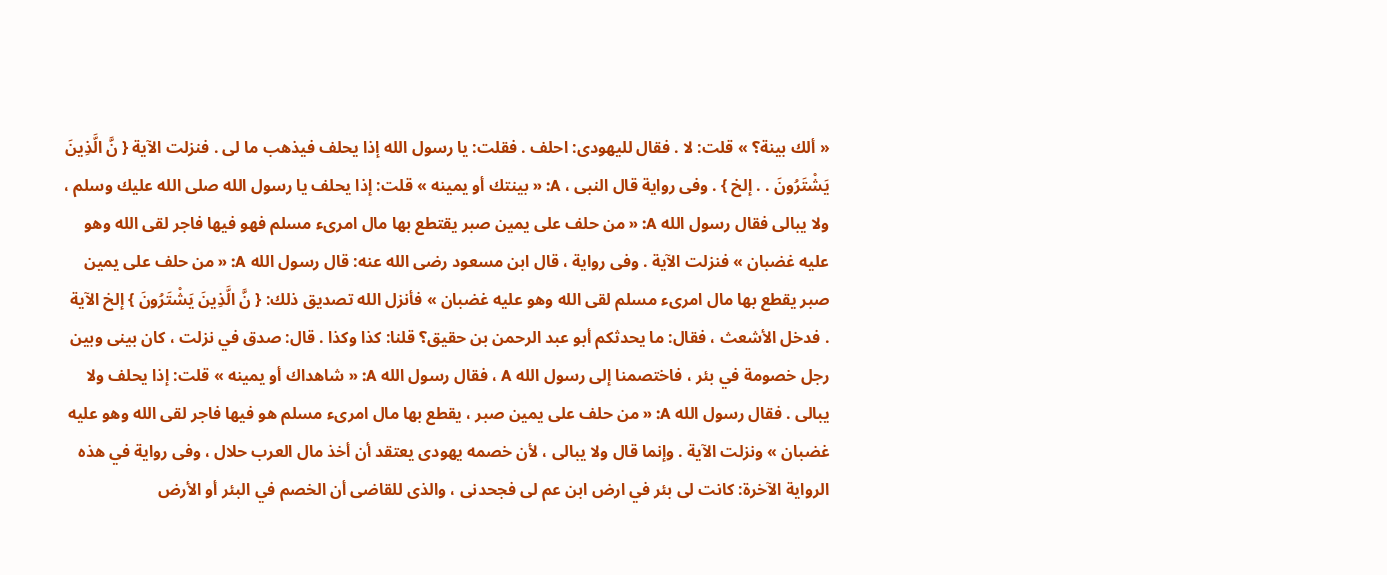« ألك بينة؟ » قلت: لا . فقال لليهودى: احلف . فقلت: يا رسول الله إذا يحلف فيذهب ما لى . فنزلت الآية { نَّ الَّذِينَ يَشْتَرُونَ . . إلخ } . وفى رواية قال النبى ، A: « بينتك أو يمينه » قلت: إذا يحلف يا رسول الله صلى الله عليك وسلم ، ولا يبالى فقال رسول الله A: « من حلف على يمين صبر يقتطع بها مال امرىء مسلم فهو فيها فاجر لقى الله وهو عليه غضبان » فنزلت الآية . وفى رواية ، قال ابن مسعود رضى الله عنه: قال رسول الله A: « من حلف على يمين صبر يقطع بها مال امرىء مسلم لقى الله وهو عليه غضبان » فأنزل الله تصديق ذلك: { نَّ الَّذِينَ يَشْتَرُونَ } إلخ الآية . فدخل الأشعث ، فقال: ما يحدثكم أبو عبد الرحمن بن حقيق؟ قلنا: كذا وكذا . قال: صدق في نزلت ، كان بينى وبين رجل خصومة في بئر ، فاختصمنا إلى رسول الله A ، فقال رسول الله A: « شاهداك أو يمينه » قلت: إذا يحلف ولا يبالى . فقال رسول الله A: « من حلف على يمين صبر ، يقطع بها مال امرىء مسلم هو فيها فاجر لقى الله وهو عليه غضبان » ونزلت الآية . وإنما قال ولا يبالى ، لأن خصمه يهودى يعتقد أن أخذ مال العرب حلال ، وفى رواية في هذه الرواية الآخرة: كانت لى بئر في ارض ابن عم لى فجحدنى ، والذى للقاضى أن الخصم في البئر أو الأرض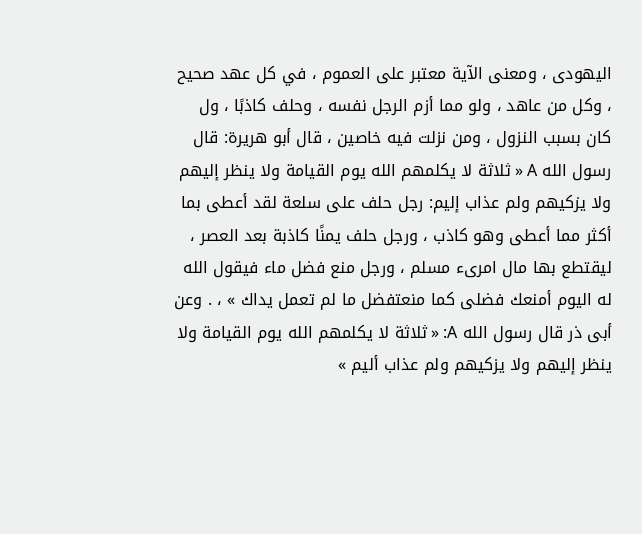اليهودى ، ومعنى الآية معتبر على العموم ، في كل عهد صحيح ، وكل من عاهد ، ولو مما أزم الرجل نفسه ، وحلف كاذبًا ، ول كان بسبب النزول ، ومن نزلت فيه خاصين ، قال أبو هريرة: قال رسول الله A « ثلاثة لا يكلمهم الله يوم القيامة ولا ينظر إليهم ولا يزكيهم ولم عذاب إليم: رجل حلف على سلعة لقد أعطى بما أكثر مما أعطى وهو كاذب ، ورجل حلف يمنًا كاذبة بعد العصر ، ليقتطع بها مال امرىء مسلم ، ورجل منع فضل ماء فيقول الله له اليوم أمنعك فضلى كما منعتفضل ما لم تعمل يداك » ، . وعن أبى ذر قال رسول الله A: « ثلاثة لا يكلمهم الله يوم القيامة ولا ينظر إليهم ولا يزكيهم ولم عذاب أليم »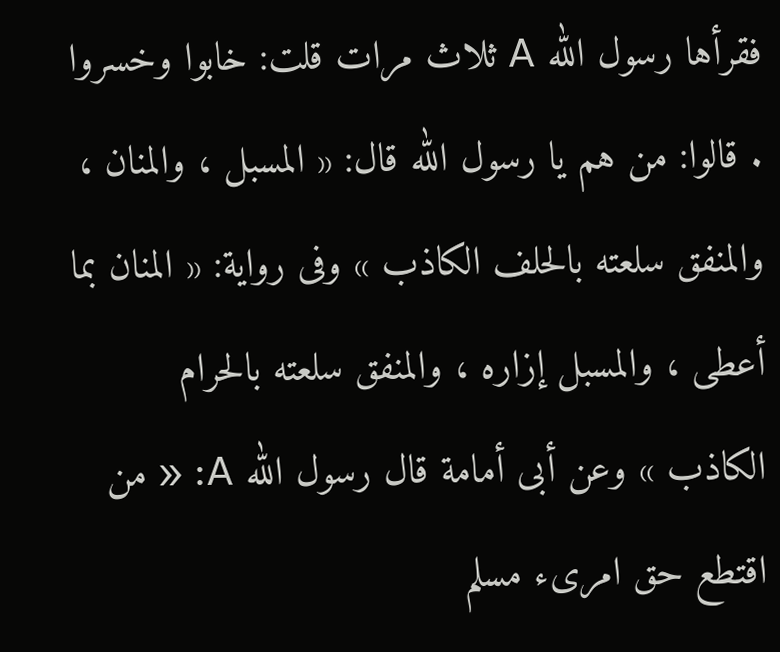فقرأها رسول الله A ثلاث مرات قلت: خابوا وخسروا . قالوا: من هم يا رسول الله قال: « المسبل ، والمنان ، والمنفق سلعته بالحلف الكاذب » وفى رواية: « المنان بما أعطى ، والمسبل إزاره ، والمنفق سلعته بالحرام الكاذب » وعن أبى أمامة قال رسول الله A: « من اقتطع حق امرىء مسلم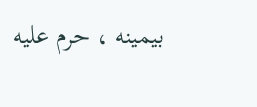بيمينه ، حرم عليه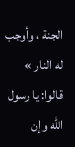الجنة ، وأوجب له النار » قالوا: يا رسول الله وإن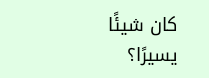كان شيئًا يسيرًا؟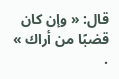قال: « وإن كان قضبًا من أراك » .